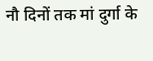नौ दिनों तक मां दुर्गा के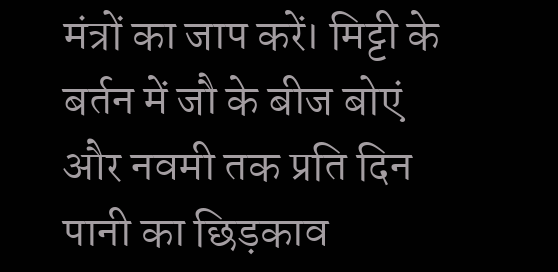मंत्रों का जाप करें। मिट्टी के बर्तन में जौ के बीज बोएं और नवमी तक प्रति दिन पानी का छिड़काव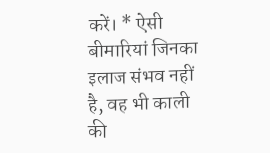करें। * ऐसी बीमारियां जिनका इलाज संभव नहीं है, वह भी काली की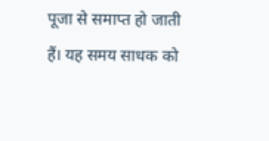पूजा से समाप्त हो जाती हैं। यह समय साधक को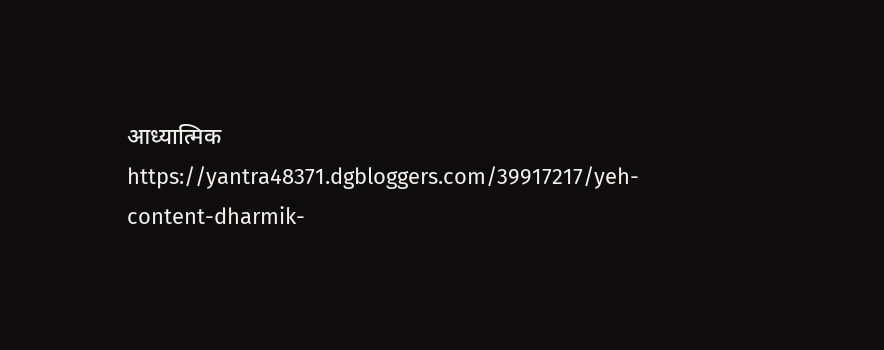आध्यात्मिक https://yantra48371.dgbloggers.com/39917217/yeh-content-dharmik-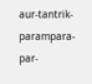aur-tantrik-parampara-par-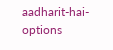aadharit-hai-options